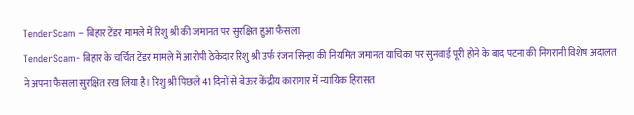TenderScam – बिहार टेंडर मामले में रिशु श्री की जमानत पर सुरक्षित हुआ फैसला
TenderScam- बिहार के चर्चित टेंडर मामले में आरोपी ठेकेदार रिशु श्री उर्फ रंजन सिन्हा की नियमित जमानत याचिका पर सुनवाई पूरी होने के बाद पटना की निगरानी विशेष अदालत ने अपना फैसला सुरक्षित रख लिया है। रिशु श्री पिछले 41 दिनों से बेऊर केंद्रीय कारागार में न्यायिक हिरासत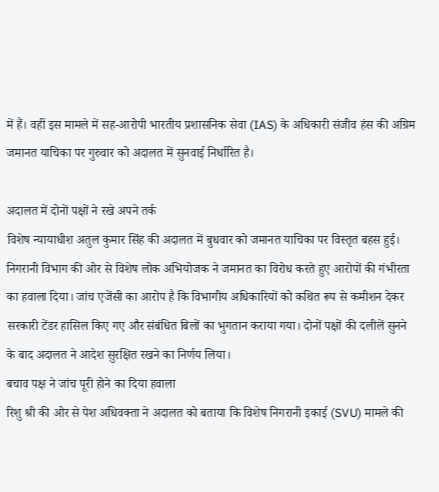में हैं। वहीं इस मामले में सह-आरोपी भारतीय प्रशासनिक सेवा (IAS) के अधिकारी संजीव हंस की अग्रिम जमानत याचिका पर गुरुवार को अदालत में सुनवाई निर्धारित है।

अदालत में दोनों पक्षों ने रखे अपने तर्क
विशेष न्यायाधीश अतुल कुमार सिंह की अदालत में बुधवार को जमानत याचिका पर विस्तृत बहस हुई। निगरानी विभाग की ओर से विशेष लोक अभियोजक ने जमानत का विरोध करते हुए आरोपों की गंभीरता का हवाला दिया। जांच एजेंसी का आरोप है कि विभागीय अधिकारियों को कथित रूप से कमीशन देकर सरकारी टेंडर हासिल किए गए और संबंधित बिलों का भुगतान कराया गया। दोनों पक्षों की दलीलें सुनने के बाद अदालत ने आदेश सुरक्षित रखने का निर्णय लिया।
बचाव पक्ष ने जांच पूरी होने का दिया हवाला
रिशु श्री की ओर से पेश अधिवक्ता ने अदालत को बताया कि विशेष निगरानी इकाई (SVU) मामले की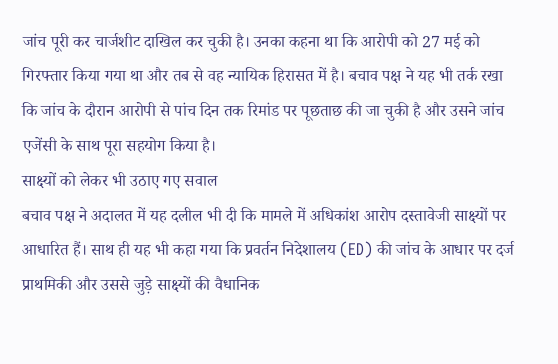जांच पूरी कर चार्जशीट दाखिल कर चुकी है। उनका कहना था कि आरोपी को 27 मई को गिरफ्तार किया गया था और तब से वह न्यायिक हिरासत में है। बचाव पक्ष ने यह भी तर्क रखा कि जांच के दौरान आरोपी से पांच दिन तक रिमांड पर पूछताछ की जा चुकी है और उसने जांच एजेंसी के साथ पूरा सहयोग किया है।
साक्ष्यों को लेकर भी उठाए गए सवाल
बचाव पक्ष ने अदालत में यह दलील भी दी कि मामले में अधिकांश आरोप दस्तावेजी साक्ष्यों पर आधारित हैं। साथ ही यह भी कहा गया कि प्रवर्तन निदेशालय (ED) की जांच के आधार पर दर्ज प्राथमिकी और उससे जुड़े साक्ष्यों की वैधानिक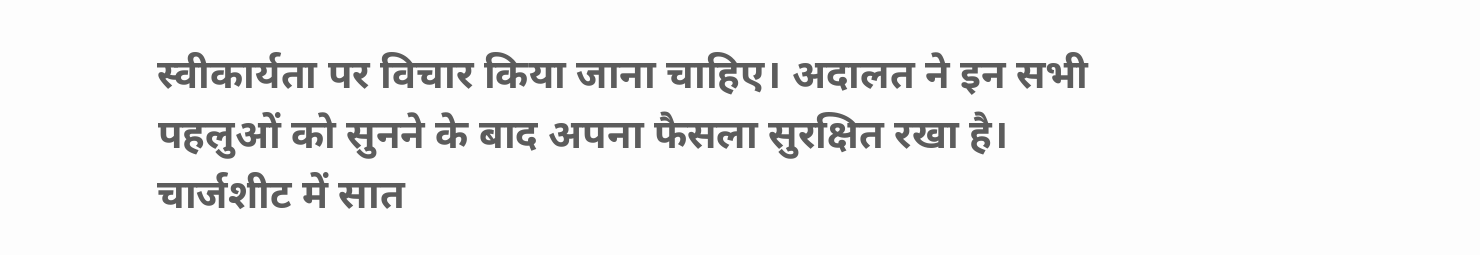स्वीकार्यता पर विचार किया जाना चाहिए। अदालत ने इन सभी पहलुओं को सुनने के बाद अपना फैसला सुरक्षित रखा है।
चार्जशीट में सात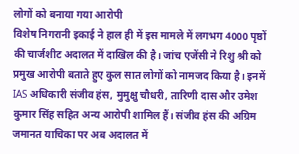लोगों को बनाया गया आरोपी
विशेष निगरानी इकाई ने हाल ही में इस मामले में लगभग 4000 पृष्ठों की चार्जशीट अदालत में दाखिल की है। जांच एजेंसी ने रिशु श्री को प्रमुख आरोपी बताते हुए कुल सात लोगों को नामजद किया है। इनमें IAS अधिकारी संजीव हंस, मुमुक्षु चौधरी, तारिणी दास और उमेश कुमार सिंह सहित अन्य आरोपी शामिल हैं। संजीव हंस की अग्रिम जमानत याचिका पर अब अदालत में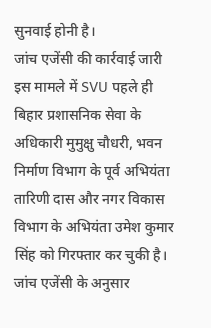सुनवाई होनी है।
जांच एजेंसी की कार्रवाई जारी
इस मामले में SVU पहले ही बिहार प्रशासनिक सेवा के अधिकारी मुमुक्षु चौधरी, भवन निर्माण विभाग के पूर्व अभियंता तारिणी दास और नगर विकास विभाग के अभियंता उमेश कुमार सिंह को गिरफ्तार कर चुकी है। जांच एजेंसी के अनुसार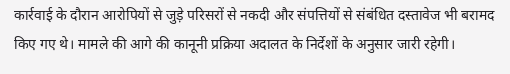कार्रवाई के दौरान आरोपियों से जुड़े परिसरों से नकदी और संपत्तियों से संबंधित दस्तावेज भी बरामद किए गए थे। मामले की आगे की कानूनी प्रक्रिया अदालत के निर्देशों के अनुसार जारी रहेगी।